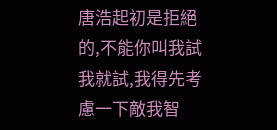唐浩起初是拒絕的,不能你叫我試我就試,我得先考慮一下敵我智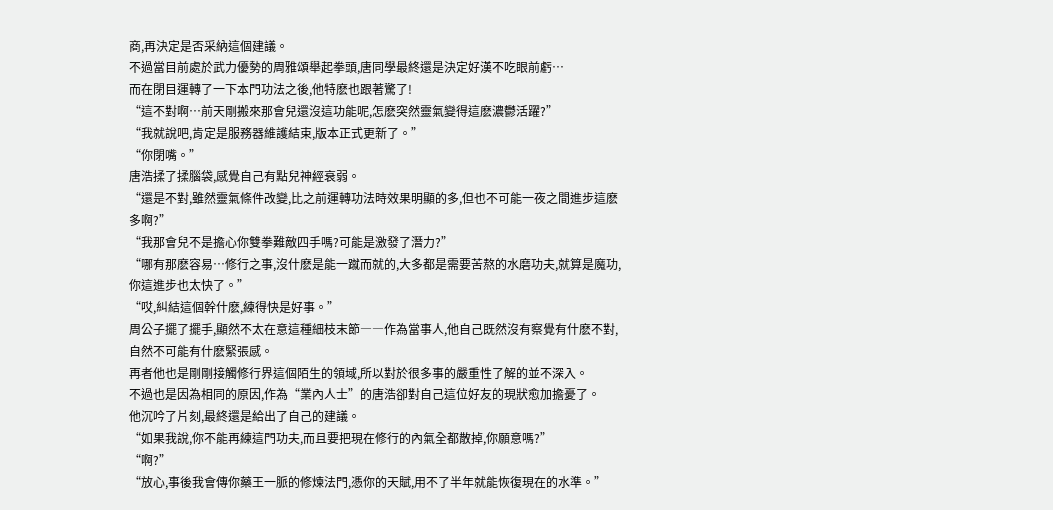商,再決定是否采納這個建議。
不過當目前處於武力優勢的周雅頌舉起拳頭,唐同學最終還是決定好漢不吃眼前虧…
而在閉目運轉了一下本門功法之後,他特麽也跟著驚了!
“這不對啊…前天剛搬來那會兒還沒這功能呢,怎麽突然靈氣變得這麽濃鬱活躍?”
“我就說吧,肯定是服務器維護結束,版本正式更新了。”
“你閉嘴。”
唐浩揉了揉腦袋,感覺自己有點兒神經衰弱。
“還是不對,雖然靈氣條件改變,比之前運轉功法時效果明顯的多,但也不可能一夜之間進步這麽多啊?”
“我那會兒不是擔心你雙拳難敵四手嗎?可能是激發了潛力?”
“哪有那麽容易…修行之事,沒什麽是能一蹴而就的,大多都是需要苦熬的水磨功夫,就算是魔功,你這進步也太快了。”
“哎,糾結這個幹什麽,練得快是好事。”
周公子擺了擺手,顯然不太在意這種細枝末節――作為當事人,他自己既然沒有察覺有什麽不對,自然不可能有什麽緊張感。
再者他也是剛剛接觸修行界這個陌生的領域,所以對於很多事的嚴重性了解的並不深入。
不過也是因為相同的原因,作為“業內人士”的唐浩卻對自己這位好友的現狀愈加擔憂了。
他沉吟了片刻,最終還是給出了自己的建議。
“如果我說,你不能再練這門功夫,而且要把現在修行的內氣全都散掉,你願意嗎?”
“啊?”
“放心,事後我會傳你藥王一脈的修煉法門,憑你的天賦,用不了半年就能恢復現在的水準。”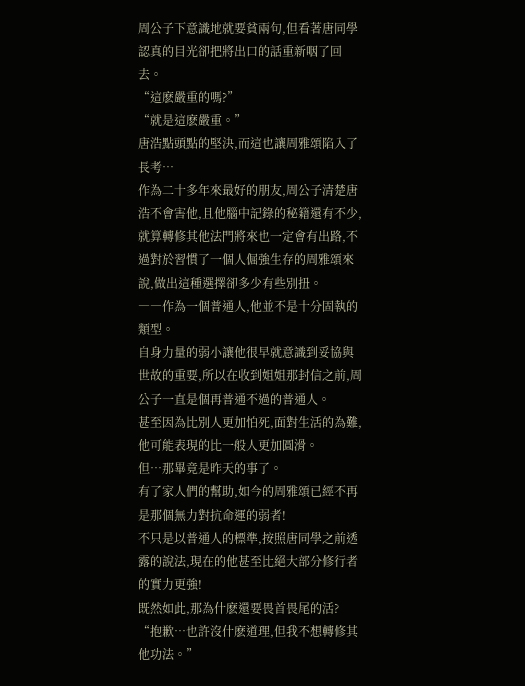周公子下意識地就要貧兩句,但看著唐同學認真的目光卻把將出口的話重新咽了回去。
“這麽嚴重的嗎?”
“就是這麽嚴重。”
唐浩點頭點的堅決,而這也讓周雅頌陷入了長考…
作為二十多年來最好的朋友,周公子清楚唐浩不會害他,且他腦中記錄的秘籍還有不少,就算轉修其他法門將來也一定會有出路,不過對於習慣了一個人倔強生存的周雅頌來說,做出這種選擇卻多少有些別扭。
――作為一個普通人,他並不是十分固執的類型。
自身力量的弱小讓他很早就意識到妥協與世故的重要,所以在收到姐姐那封信之前,周公子一直是個再普通不過的普通人。
甚至因為比別人更加怕死,面對生活的為難,他可能表現的比一般人更加圓滑。
但…那畢竟是昨天的事了。
有了家人們的幫助,如今的周雅頌已經不再是那個無力對抗命運的弱者!
不只是以普通人的標準,按照唐同學之前透露的說法,現在的他甚至比絕大部分修行者的實力更強!
既然如此,那為什麽還要畏首畏尾的活?
“抱歉…也許沒什麽道理,但我不想轉修其他功法。”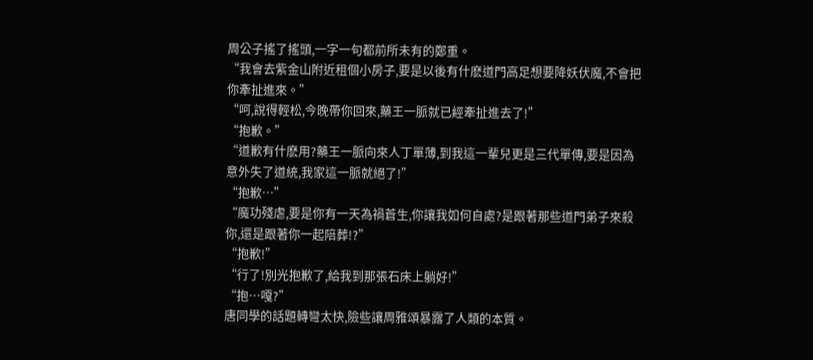周公子搖了搖頭,一字一句都前所未有的鄭重。
“我會去紫金山附近租個小房子,要是以後有什麽道門高足想要降妖伏魔,不會把你牽扯進來。”
“呵,說得輕松,今晚帶你回來,藥王一脈就已經牽扯進去了!”
“抱歉。”
“道歉有什麽用?藥王一脈向來人丁單薄,到我這一輩兒更是三代單傳,要是因為意外失了道統,我家這一脈就絕了!”
“抱歉…”
“魔功殘虐,要是你有一天為禍蒼生,你讓我如何自處?是跟著那些道門弟子來殺你,還是跟著你一起陪葬!?”
“抱歉!”
“行了!別光抱歉了,給我到那張石床上躺好!”
“抱…嘎?”
唐同學的話題轉彎太快,險些讓周雅頌暴露了人類的本質。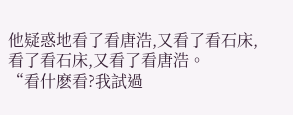他疑惑地看了看唐浩,又看了看石床,
看了看石床,又看了看唐浩。
“看什麽看?我試過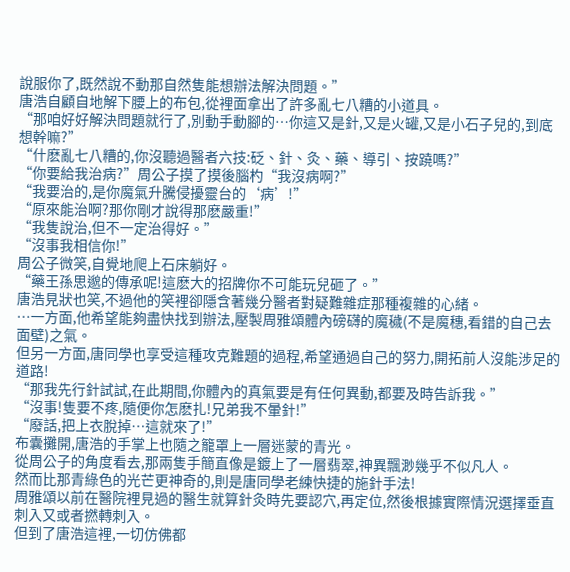說服你了,既然說不動那自然隻能想辦法解決問題。”
唐浩自顧自地解下腰上的布包,從裡面拿出了許多亂七八糟的小道具。
“那咱好好解決問題就行了,別動手動腳的…你這又是針,又是火罐,又是小石子兒的,到底想幹嘛?”
“什麽亂七八糟的,你沒聽過醫者六技:砭、針、灸、藥、導引、按蹺嗎?”
“你要給我治病?”周公子摸了摸後腦杓“我沒病啊?”
“我要治的,是你魔氣升騰侵擾靈台的‘病’!”
“原來能治啊?那你剛才說得那麽嚴重!”
“我隻說治,但不一定治得好。”
“沒事我相信你!”
周公子微笑,自覺地爬上石床躺好。
“藥王孫思邈的傳承呢!這麽大的招牌你不可能玩兒砸了。”
唐浩見狀也笑,不過他的笑裡卻隱含著幾分醫者對疑難雜症那種複雜的心緒。
…一方面,他希望能夠盡快找到辦法,壓製周雅頌體內磅礴的魔穢(不是魔穗,看錯的自己去面壁)之氣。
但另一方面,唐同學也享受這種攻克難題的過程,希望通過自己的努力,開拓前人沒能涉足的道路!
“那我先行針試試,在此期間,你體內的真氣要是有任何異動,都要及時告訴我。”
“沒事!隻要不疼,隨便你怎麽扎!兄弟我不暈針!”
“廢話,把上衣脫掉…這就來了!”
布囊攤開,唐浩的手掌上也隨之籠罩上一層迷蒙的青光。
從周公子的角度看去,那兩隻手簡直像是鍍上了一層翡翠,神異飄渺幾乎不似凡人。
然而比那青綠色的光芒更神奇的,則是唐同學老練快捷的施針手法!
周雅頌以前在醫院裡見過的醫生就算針灸時先要認穴,再定位,然後根據實際情況選擇垂直刺入又或者撚轉刺入。
但到了唐浩這裡,一切仿佛都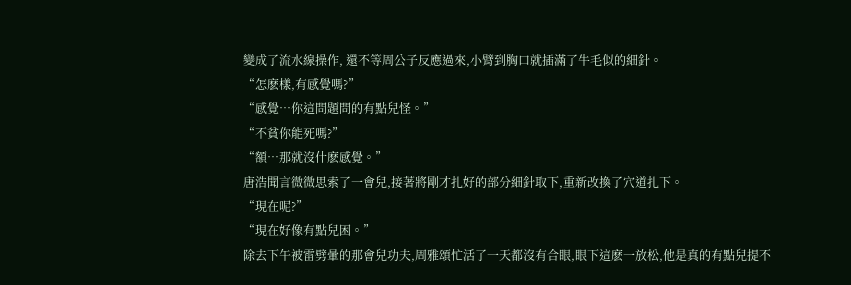變成了流水線操作, 還不等周公子反應過來,小臂到胸口就插滿了牛毛似的細針。
“怎麽樣,有感覺嗎?”
“感覺…你這問題問的有點兒怪。”
“不貧你能死嗎?”
“額…那就沒什麽感覺。”
唐浩聞言微微思索了一會兒,接著將剛才扎好的部分細針取下,重新改換了穴道扎下。
“現在呢?”
“現在好像有點兒困。”
除去下午被雷劈暈的那會兒功夫,周雅頌忙活了一天都沒有合眼,眼下這麽一放松,他是真的有點兒提不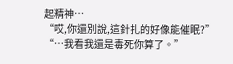起精神…
“哎,你還別說,這針扎的好像能催眠?”
“…我看我還是毒死你算了。”